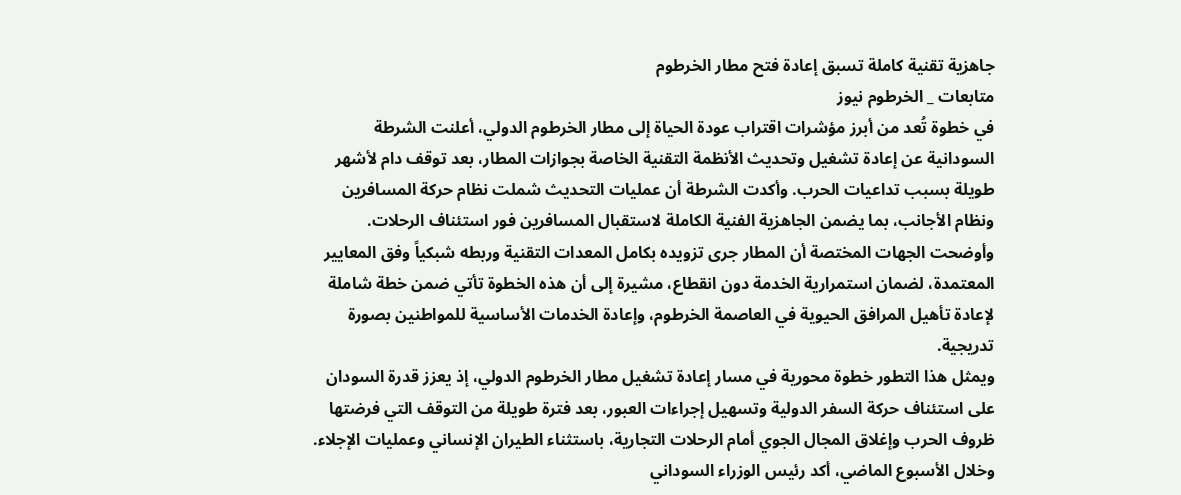جاهزية تقنية كاملة تسبق إعادة فتح مطار الخرطوم
متابعات _ الخرطوم نيوز
في خطوة تُعد من أبرز مؤشرات اقتراب عودة الحياة إلى مطار الخرطوم الدولي، أعلنت الشرطة السودانية عن إعادة تشغيل وتحديث الأنظمة التقنية الخاصة بجوازات المطار، بعد توقف دام لأشهر طويلة بسبب تداعيات الحرب. وأكدت الشرطة أن عمليات التحديث شملت نظام حركة المسافرين ونظام الأجانب، بما يضمن الجاهزية الفنية الكاملة لاستقبال المسافرين فور استئناف الرحلات.
وأوضحت الجهات المختصة أن المطار جرى تزويده بكامل المعدات التقنية وربطه شبكياً وفق المعايير المعتمدة، لضمان استمرارية الخدمة دون انقطاع، مشيرة إلى أن هذه الخطوة تأتي ضمن خطة شاملة لإعادة تأهيل المرافق الحيوية في العاصمة الخرطوم، وإعادة الخدمات الأساسية للمواطنين بصورة تدريجية.
ويمثل هذا التطور خطوة محورية في مسار إعادة تشغيل مطار الخرطوم الدولي، إذ يعزز قدرة السودان على استئناف حركة السفر الدولية وتسهيل إجراءات العبور، بعد فترة طويلة من التوقف التي فرضتها ظروف الحرب وإغلاق المجال الجوي أمام الرحلات التجارية، باستثناء الطيران الإنساني وعمليات الإجلاء.
وخلال الأسبوع الماضي، أكد رئيس الوزراء السوداني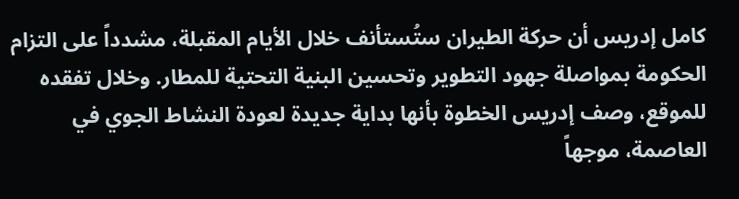كامل إدريس أن حركة الطيران ستُستأنف خلال الأيام المقبلة، مشدداً على التزام الحكومة بمواصلة جهود التطوير وتحسين البنية التحتية للمطار. وخلال تفقده للموقع، وصف إدريس الخطوة بأنها بداية جديدة لعودة النشاط الجوي في العاصمة، موجهاً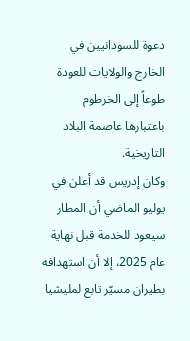دعوة للسودانيين في الخارج والولايات للعودة طوعاً إلى الخرطوم باعتبارها عاصمة البلاد التاريخية.
وكان إدريس قد أعلن في يوليو الماضي أن المطار سيعود للخدمة قبل نهاية عام 2025، إلا أن استهدافه بطيران مسيّر تابع لمليشيا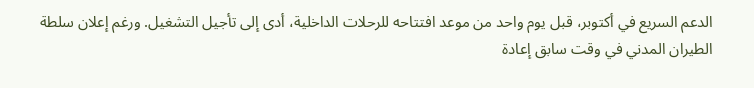الدعم السريع في أكتوبر، قبل يوم واحد من موعد افتتاحه للرحلات الداخلية، أدى إلى تأجيل التشغيل. ورغم إعلان سلطة الطيران المدني في وقت سابق إعادة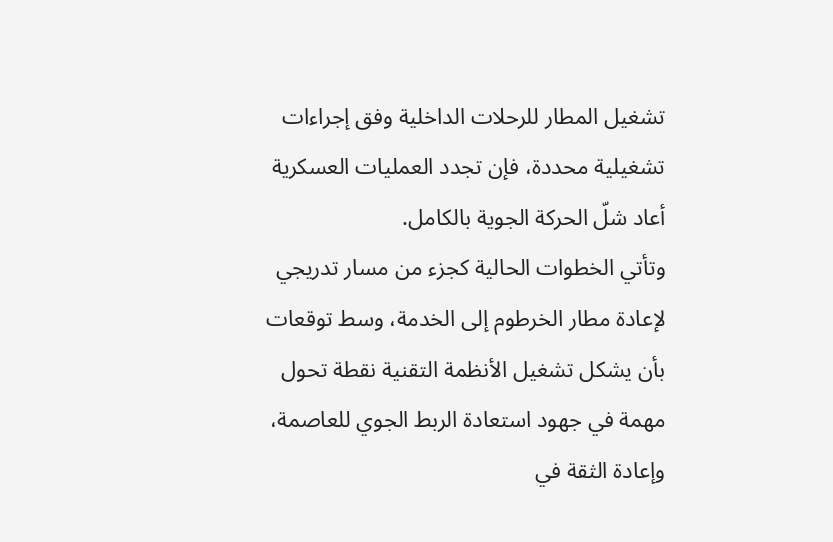تشغيل المطار للرحلات الداخلية وفق إجراءات تشغيلية محددة، فإن تجدد العمليات العسكرية أعاد شلّ الحركة الجوية بالكامل.
وتأتي الخطوات الحالية كجزء من مسار تدريجي لإعادة مطار الخرطوم إلى الخدمة، وسط توقعات بأن يشكل تشغيل الأنظمة التقنية نقطة تحول مهمة في جهود استعادة الربط الجوي للعاصمة، وإعادة الثقة في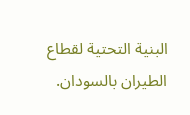البنية التحتية لقطاع الطيران بالسودان.